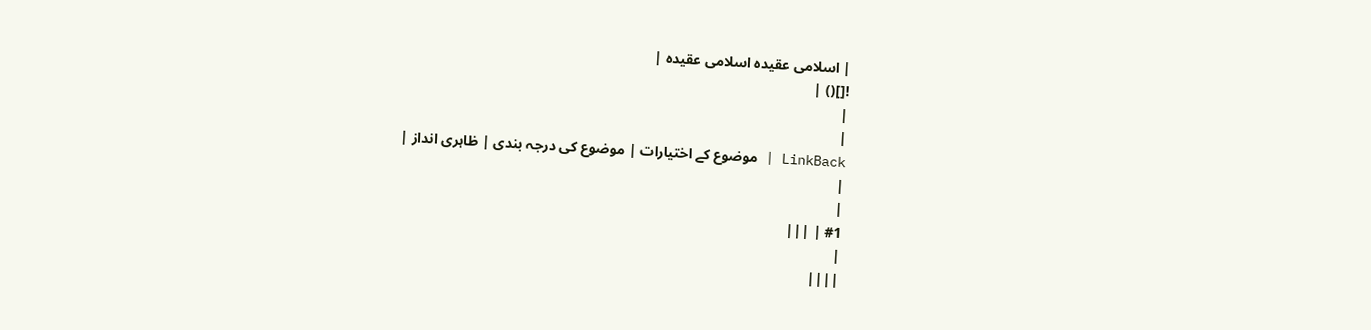| اسلامی عقیدہ اسلامی عقیدہ |
![]() |
|
|
LinkBack | موضوع کے اختیارات | موضوع کی درجہ بندی | ظاہری انداز |
|
|
#1 | |||
|
||||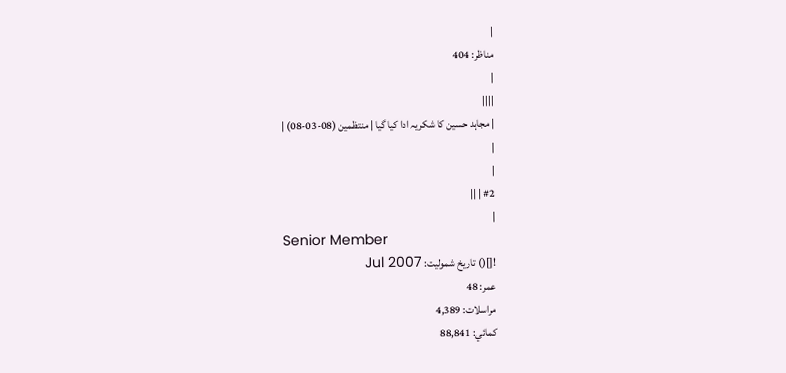|
مناظر: 404
|
||||
| مجاہد حسین کا شکریہ ادا کیا گیا | منتظمین (08-03-08) |
|
|
#2 | ||
|
Senior Member
![]() تاریخ شمولیت: Jul 2007
عمر: 48
مراسلات: 4,389
کمائي: 88,841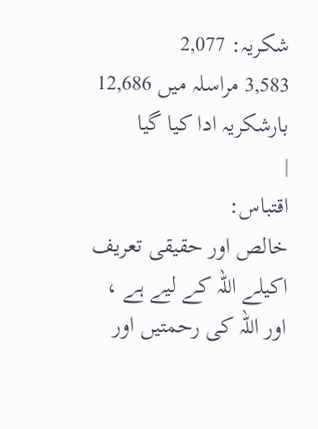شکریہ: 2,077
3,583 مراسلہ میں 12,686 بارشکریہ ادا کیا گیا
|
اقتباس:
خالص اور حقیقی تعریف اکیلے اللہ کے لیے ہے ، اور اللہ کی رحمتیں اور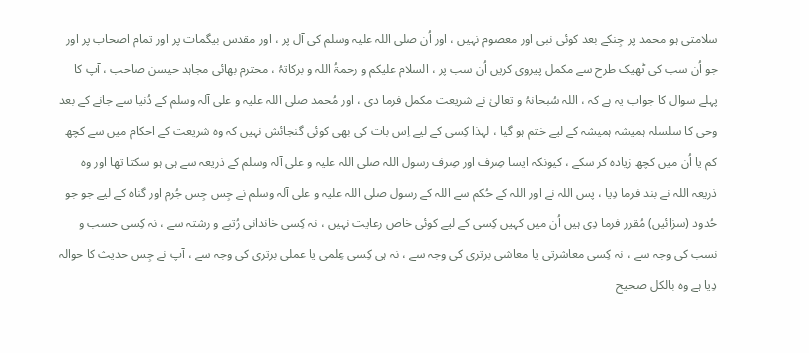سلامتی ہو محمد پر جِنکے بعد کوئی نبی اور معصوم نہیں ، اور اُن صلی اللہ علیہ وسلم کی آل پر ، اور مقدس بیگمات پر اور تمام اصحاب پر اور جو اُن سب کی ٹھیک طرح سے مکمل پیروی کریں اُن سب پر ، السلام علیکم و رحمۃُ اللہ و برکاتہُ ، محترم بھائی مجاہد حیسن صاحب ، آپ کا پہلے سوال کا جواب یہ ہے کہ ، اللہ سُبحانہُ و تعالیٰ نے شریعت مکمل فرما دی ، اور مُحمد صلی اللہ علیہ و علی آلہ وسلم کے دُنیا سے جانے کے بعد وحی کا سلسلہ ہمیشہ ہمیشہ کے لیے ختم ہو گیا ، لہذا کِسی کے لیے اِس بات کی بھی کوئی گنجائش نہیں کہ وہ شریعت کے احکام میں سے کچھ کم یا اُن میں کچھ زیادہ کر سکے ، کیونکہ ایسا صِرف اور صِرف رسول اللہ صلی اللہ علیہ و علی آلہ وسلم کے ذریعہ سے ہی ہو سکتا تھا اور وہ ذریعہ اللہ نے بند فرما دِیا ، پس اللہ نے اور اللہ کے حُکم سے اللہ کے رسول صلی اللہ علیہ و علی آلہ وسلم نے جِس جِس جُرم اور گناہ کے لیے جو جو حُدود (سزائیں) مُقرر فرما دِی ہیں اُن میں کہیں کِسی کے لیے کوئی خاص رعایت نہیں ، نہ کِسی خاندانی رُتبے و رشتہ سے ، نہ کِسی حسب و نسب کی وجہ سے ، نہ کِسی معاشرتی یا معاشی برتری کی وجہ سے ، نہ ہی کِسی عِلمی یا عملی برتری کی وجہ سے ، آپ نے جِس حدیث کا حوالہ دِیا ہے وہ بالکل صحیح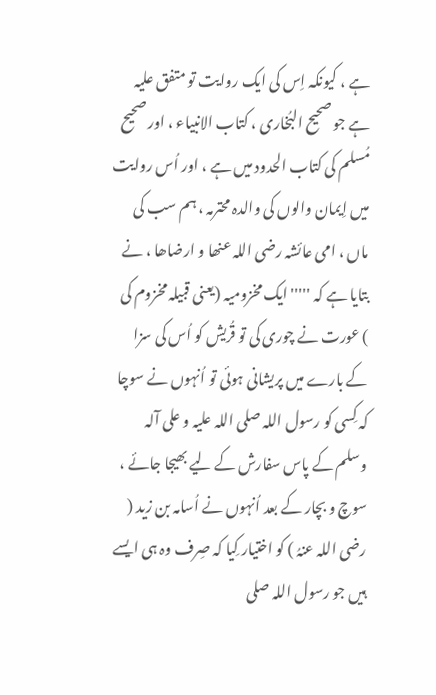ہے ، کیونکہ اِس کی ایک روایت تو متفق علیہ ہے جو صحیح البُخاری ، کتاب الانبیاء ، اور صحیح مُسلم کی کتاب الحدود میں ہے ، اور اُس روایت میں اِیمان والوں کی والدہ محترمہ ، ہم سب کی ماں ، امی عائشہ رضی اللہ عنھا و ارضاھا ، نے بتایا ہے کہ ''''' ایک مخزومیہ (یعنی قبیلہ مخزوم کی ) عورت نے چوری کی تو قُریش کو اُس کی سزا کے بارے میں پریشانی ہوئی تو اُنہوں نے سوچا کہ کِسی کو رسول اللہ صلی اللہ علیہ و علی آلہ وسلم کے پاس سفارش کے لیے بھیجا جائے ، سوچ و بچار کے بعد اُنہوں نے اُسامہ بن زید ( رضی اللہ عنہُ ) کو اختیار کِیا کہ صِرف وہ ہی ایسے ہیں جو رسول اللہ صلی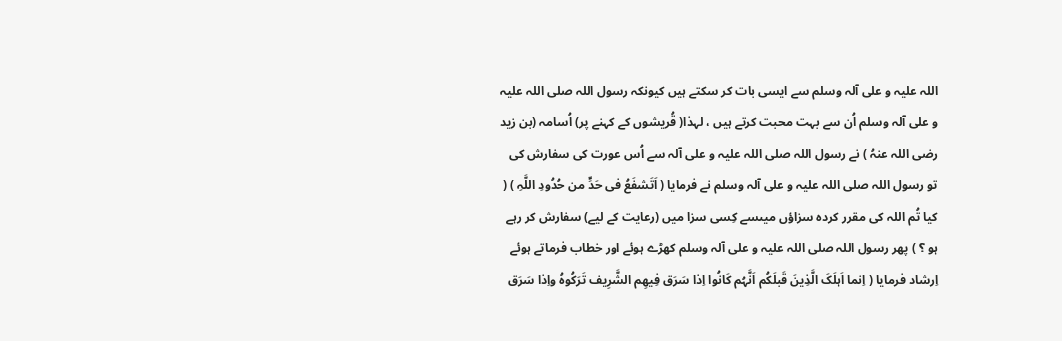اللہ علیہ و علی آلہ وسلم سے ایسی بات کر سکتے ہیں کیونکہ رسول اللہ صلی اللہ علیہ و علی آلہ وسلم اُن سے بہت محبت کرتے ہیں ، لہذا( قُریشوں کے کہنے پر) اُسامہ (بن زید رضی اللہ عنہُ ) نے رسول اللہ صلی اللہ علیہ و علی آلہ سے اُس عورت کی سفارش کی تو رسول اللہ صلی اللہ علیہ و علی آلہ وسلم نے فرمایا ( اَتَشفَعُ فی حَدٍّ من حُدُودِ اللَّہِ ) ( کیا تُم اللہ کی مقرر کردہ سزاؤں میںسے کِسی سزا میں (رعایت کے لیے) سفارش کر رہے ہو ؟ ) پھر رسول اللہ صلی اللہ علیہ و علی آلہ وسلم کھڑے ہوئے اور خطاب فرماتے ہوئے اِرشاد فرمایا ( اِنما اَہلَکَ الَّذِینَ قَبلَکُم اَنَّہُم کَانُوا اِذا سَرَق فِیھِم الشَّرِیف تَرَکُوہُ واِذا سَرَق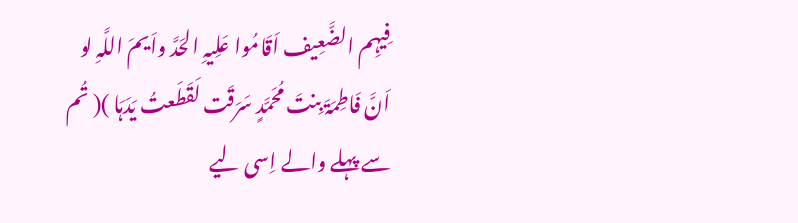فِیہِم الضَّعِیف اَقَامُوا عَلِیہِ الحَدَّ واَیمَ اللَّہِ لو اَنَّ فَاطِمَۃَ بِنتَ مُحَمَّدٍ سَرَقَت لَقَطَعتُ یَدَہَا )( تُم سے پہلے والے اِسی لیے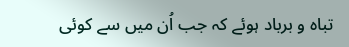تباہ و برباد ہوئے کہ جب اُن میں سے کوئی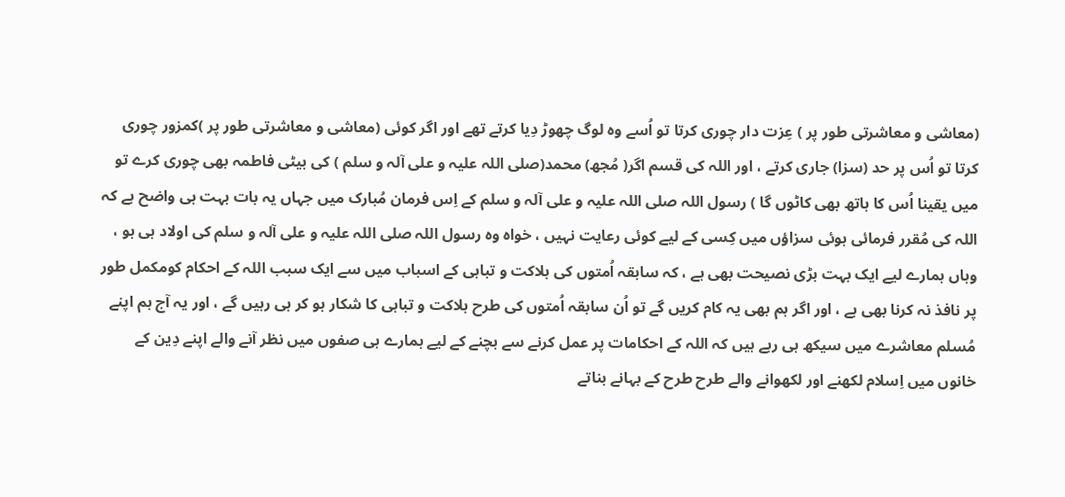(معاشی و معاشرتی طور پر ) عِزت دار چوری کرتا تو اُسے وہ لوگ چھوڑ دِیا کرتے تھے اور اگر کوئی (معاشی و معاشرتی طور پر )کمزور چوری کرتا تو اُس پر حد (سزا) جاری کرتے ، اور اللہ کی قسم اگر( مُجھ) محمد(صلی اللہ علیہ و علی آلہ و سلم ) کی بیٹی فاطمہ بھی چوری کرے تو میں یقینا اُس کا ہاتھ بھی کاٹوں گا ) رسول اللہ صلی اللہ علیہ و علی آلہ و سلم کے اِس فرمان مُبارک میں جہاں یہ بات بہت ہی واضح ہے کہ اللہ کی مُقرر فرمائی ہوئی سزاؤں میں کِسی کے لیے کوئی رعایت نہیں ، خواہ وہ رسول اللہ صلی اللہ علیہ و علی آلہ و سلم کی اولاد ہی ہو ، وہاں ہمارے لیے ایک بہت بڑی نصیحت بھی ہے ، کہ سابقہ اُمتوں کی ہلاکت و تباہی کے اسباب میں سے ایک سبب اللہ کے احکام کومکمل طور پر نافذ نہ کرنا بھی ہے ، اور اگر ہم بھی یہ کام کریں گے تو اُن سابقہ اُمتوں کی طرح ہلاکت و تباہی کا شکار ہو کر ہی رہیں گے ، اور یہ آج ہم اپنے مُسلم معاشرے میں سیکھ ہی رہے ہیں کہ اللہ کے احکامات پر عمل کرنے سے بچنے کے لیے ہمارے ہی صفوں میں نظر آنے والے اپنے دِین کے خانوں میں اِسلام لکھنے اور لکھوانے والے طرح طرح کے بہانے بناتے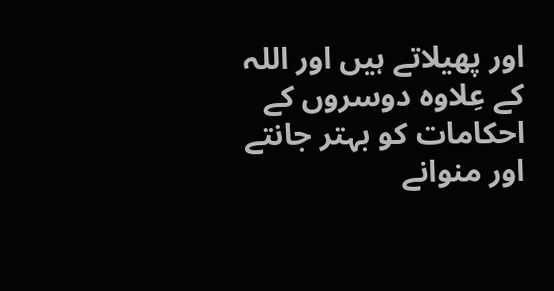اور پھیلاتے ہیں اور اللہ کے عِلاوہ دوسروں کے احکامات کو بہتر جانتے اور منوانے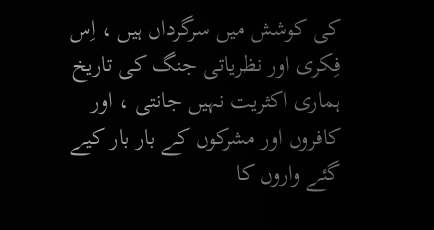کی کوشش میں سرگرداں ہیں ، اِس فِکری اور نظریاتی جنگ کی تاریخ ہماری اکثریت نہیں جانتی ، اور کافروں اور مشرکوں کے بار بار کیے گئے واروں کا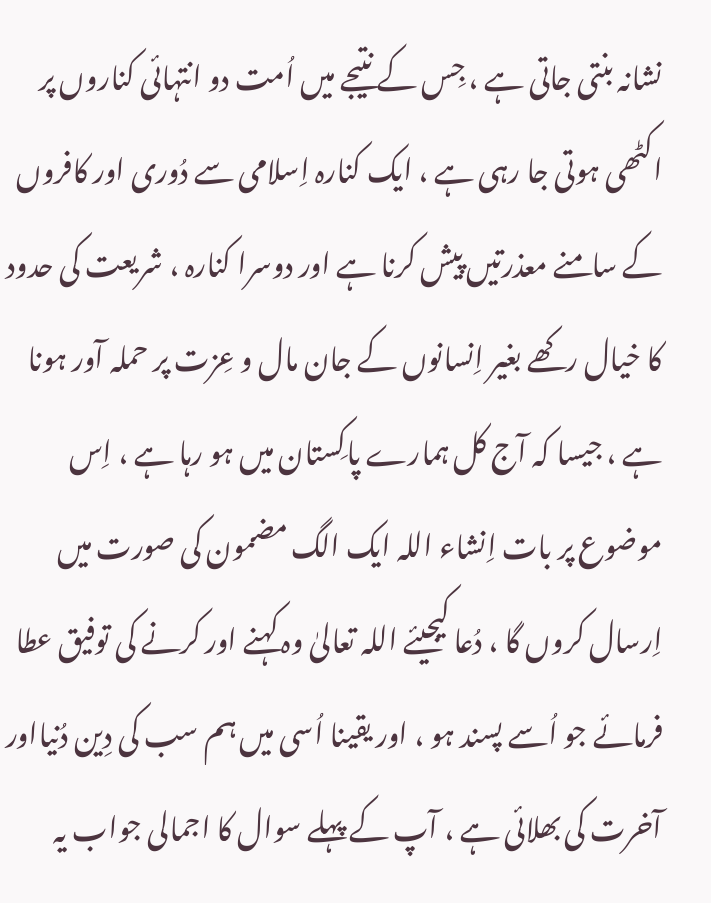نشانہ بنتی جاتی ہے ، جِس کے نتیجے میں اُمت دو انتہائی کناروں پر اکٹھی ہوتی جا رہی ہے ، ایک کنارہ اِسلامی سے دُوری اور کافروں کے سامنے معذرتیں پیش کرنا ہے اور دوسرا کنارہ ، شریعت کی حدود کا خیال رکھے بغیر اِنسانوں کے جان مال و عِزت پر حملہ آور ہونا ہے ، جیسا کہ آج کل ہمارے پاکِستان میں ہو رہا ہے ، اِس موضوع پر بات اِنشاء اللہ ایک الگ مضمون کی صورت میں اِرسال کروں گا ، دُعا کیجیئے اللہ تعالیٰ وہ کہنے اور کرنے کی توفیق عطا فرمائے جو اُسے پسند ہو ، اور یقینا اُسی میں ہم سب کی دِین دُنیااور آخرت کی بھلائی ہے ، آپ کے پہلے سوال کا اجمالی جواب یہ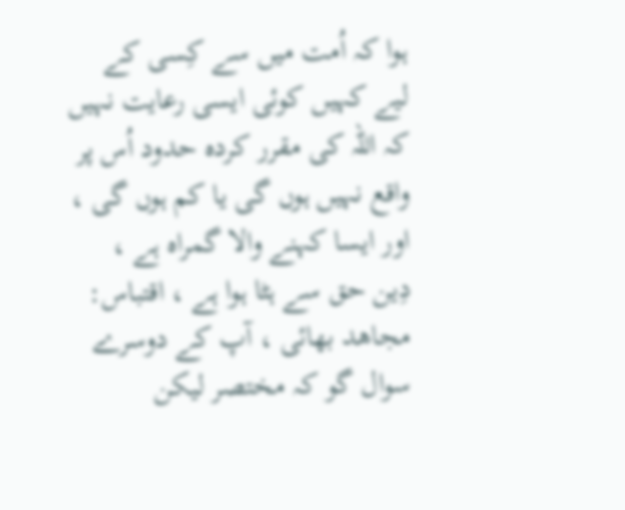ہوا کہ اُمت میں سے کِسی کے لیے کہیں کوئی ایسی رعایت نہیں کہ اللہ کی مقرر کردہ حدود اُس پر واقع نہیں ہوں گی یا کم ہوں گی ، اور ایسا کہنے والا گمراہ ہے ، دِین حق سے ہٹا ہوا ہے ، اقتباس:
مجاھد بھائی ، آپ کے دوسرے سوال گو کہ مختصر لیکن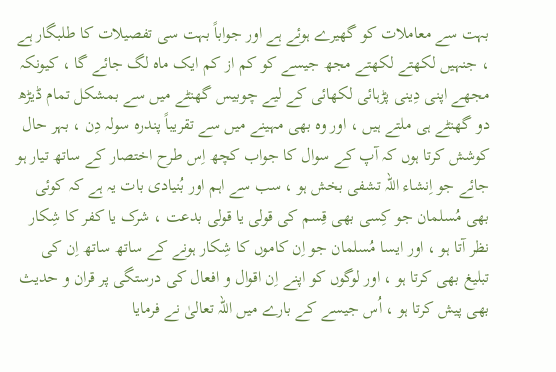بہت سے معاملات کو گھیرے ہوئے ہے اور جواباً بہت سی تفصیلات کا طلبگار ہے ، جنہیں لکھتے لکھتے مجھ جیسے کو کم از کم ایک ماہ لگ جائے گا ، کیونکہ مجھے اپنی دِینی پڑہائی لکھائی کے لیے چوبیس گھنٹے میں سے بمشکل تمام ڈیڑھ دو گھنٹے ہی ملتے ہیں ، اور وہ بھی مہینے میں سے تقریباً پندرہ سولہ دِن ، بہر حال کوشش کرتا ہوں کہ آپ کے سوال کا جواب کچھ اِس طرح اختصار کے ساتھ تیار ہو جائے جو اِنشاء اللہ تشفی بخش ہو ، سب سے اہم اور بُنیادی بات یہ ہے کہ کوئی بھی مُسلمان جو کِسی بھی قِسم کی قولی یا قولی بدعت ، شرک یا کفر کا شِکار نظر آتا ہو ، اور ایسا مُسلمان جو اِن کاموں کا شِکار ہونے کے ساتھ ساتھ اِن کی تبلیغ بھی کرتا ہو ، اور لوگوں کو اپنے اِن اقوال و افعال کی درستگی پر قران و حدیث بھی پیش کرتا ہو ، اُس جیسے کے بارے میں اللہ تعالیٰ نے فرمایا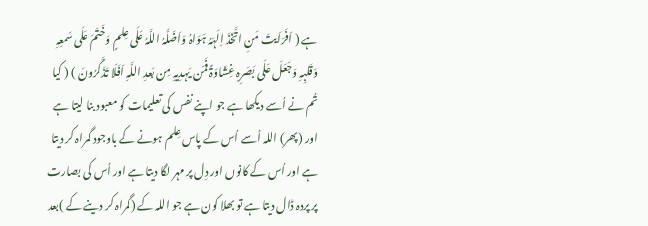ہے ( اَفَرَاَیتَ مَنِ اتَّخَذَ اِلَہَہُ ہَوَاہُ وَاَضَلَّہُ اللَّہُ عَلَی عِلمٍ وَخَتَمَ عَلَی سَمعِہِ وَقَلبِہِ وَجَعَلَ عَلَی بَصَرِہِ غِشَاوَۃً فَمَن یَہدِیہِ مِن بَعدِ اللَّہِ اَفَلَا تَذَکَّرُونَ ) ( کیا تُم نے اُسے دیکھا ہے جو اپنے نفس کی تعلیمات کو معبود بنا لیتا ہے اور (پھر) اللہ اُسے اُس کے پاس عِلم ہونے کے باوجود گمراہ کر دیتا ہے اور اُس کے کانوں اور دِل پر مہر لگا دیتا ہے اور اُس کی بصارت پر پردہ ڈال دیتا ہے تو بھلا کون ہے جو اللہ کے (گمراہ کر دینے کے )بعد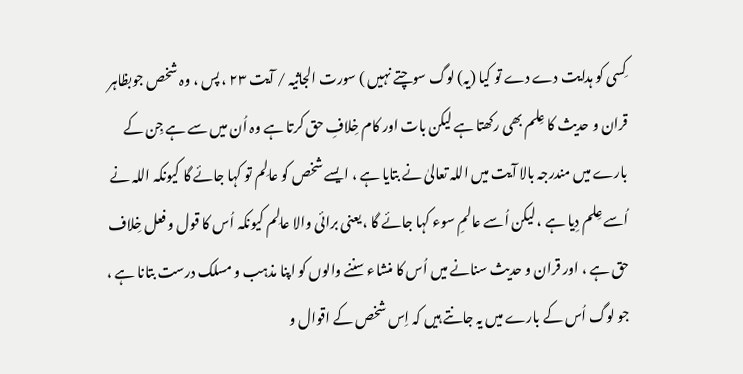کِسی کو ہدایت دے دے تو کیا (یہ) لوگ سوچتے نہیں ) سورت الجاثیہ / آیت ٢٣ ، پس ، وہ شخص جوبظاہر قران و حدیث کا عِلم بھی رکھتا ہے لیکن بات اور کام خِلافِ حق کرتا ہے وہ اُن میں سے ہے جِن کے بارے میں مندرجہ بالا آیت میں اللہ تعالیٰ نے بتایا ہے ، ایسے شخص کو عالِم تو کہا جائے گا کیونکہ اللہ نے اُسے عِلم دِیا ہے ، لیکن اُسے عالمِ سوء کہا جائے گا ، یعنی برائی والا عالِم کیونکہ اُس کا قول و فعل خِلاف حق ہے ، اور قران و حدیث سنانے میں اُس کا منشاء سننے والوں کو اپنا مذہب و مسلک درست بتانا ہے ، جو لوگ اُس کے بارے میں یہ جانتے ہیں کہ اِس شخص کے اقوال و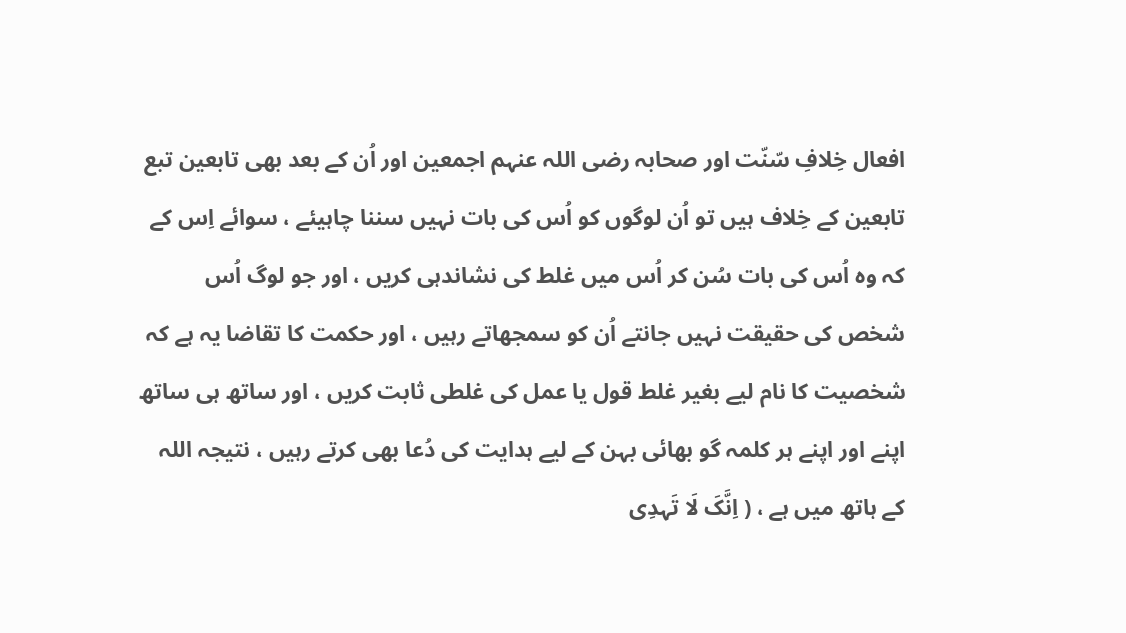افعال خِلافِ سّنّت اور صحابہ رضی اللہ عنہم اجمعین اور اُن کے بعد بھی تابعین تبع تابعین کے خِلاف ہیں تو اُن لوگوں کو اُس کی بات نہیں سننا چاہیئے ، سوائے اِس کے کہ وہ اُس کی بات سُن کر اُس میں غلط کی نشاندہی کریں ، اور جو لوگ اُس شخص کی حقیقت نہیں جانتے اُن کو سمجھاتے رہیں ، اور حکمت کا تقاضا یہ ہے کہ شخصیت کا نام لیے بغیر غلط قول یا عمل کی غلطی ثابت کریں ، اور ساتھ ہی ساتھ اپنے اور اپنے ہر کلمہ گو بھائی بہن کے لیے ہدایت کی دُعا بھی کرتے رہیں ، نتیجہ اللہ کے ہاتھ میں ہے ، ( اِنَّکَ لَا تَہدِی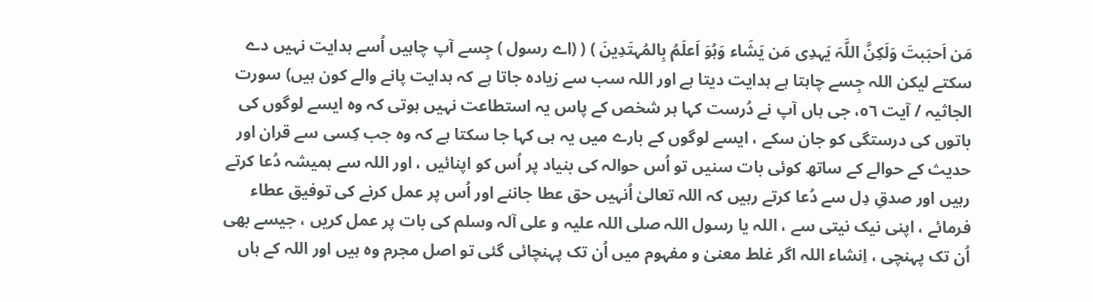مَن اَحبَبتَ وَلَکِنَّ اللَّہَ یَہدِی مَن یَشَاء وَہُوَ اَعلَمُ بِالمُہتَدِینَ ) ( (اے رسول ) جِسے آپ چاہیں اُسے ہدایت نہیں دے سکتے لیکن اللہ جِسے چاہتا ہے ہدایت دیتا ہے اور اللہ سب سے زیادہ جاتا ہے کہ ہدایت پانے والے کون ہیں) سورت الجاثیہ / آیت ٥٦، جی ہاں آپ نے دُرست کہا ہر شخص کے پاس یہ استطاعت نہیں ہوتی کہ وہ ایسے لوگوں کی باتوں کی درستگی کو جان سکے ، ایسے لوگوں کے بارے میں یہ ہی کہا جا سکتا ہے کہ وہ جب کِسی سے قران اور حدیث کے حوالے کے ساتھ کوئی بات سنیں تو اُس حوالہ کی بنیاد پر اُس کو اپنائیں ، اور اللہ سے ہمیشہ دُعا کرتے رہیں اور صدقِ دِل سے دُعا کرتے رہیں کہ اللہ تعالیٰ اُنہیں حق عطا جاننے اور اُس پر عمل کرنے کی توفیق عطاء فرمائے ، اپنی نیک نیتی سے ، اللہ یا رسول اللہ صلی اللہ علیہ و علی آلہ وسلم کی بات پر عمل کریں ، جیسے بھی اُن تک پہنچی ، اِنشاء اللہ اگر غلط معنیٰ و مفہوم میں اُن تک پہنچائی گئی تو اصل مجرم وہ ہیں اور اللہ کے ہاں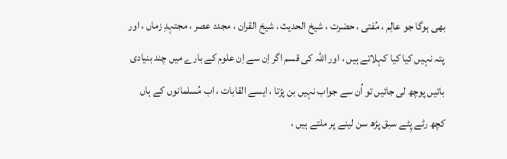بھی ہوگا جو عالِم ، مُفتی ، حضرت ، شیخ الحدیث ، شیخ القران ، مجدد عصر ، مجتہدِ زماں ، اور پتہ نہیں کیا کیا کہلاتے ہیں ، اور اللہ کی قسم اگر اِن سے اِن علوم کے بارے میں چند بنیادی باتیں پوچھ لی جائیں تو اُن سے جواب نہیں بن پڑتا ، ایسے القابات ، اب مُسلمانوں کے ہاں کچھ رٹے پِٹے سبق پڑھ سن لینے پر ملتے ہیں ،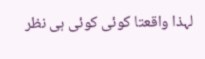لہذا واقعتا کوئی کوئی ہی نظر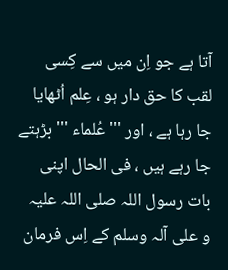آتا ہے جو اِن میں سے کِسی لقب کا حق دار ہو ، عِلم اُٹھایا جا رہا ہے ، اور '''عُلماء ''' بڑہتے جا رہے ہیں ، فی الحال اپنی بات رسول اللہ صلی اللہ علیہ و علی آلہ وسلم کے اِس فرمان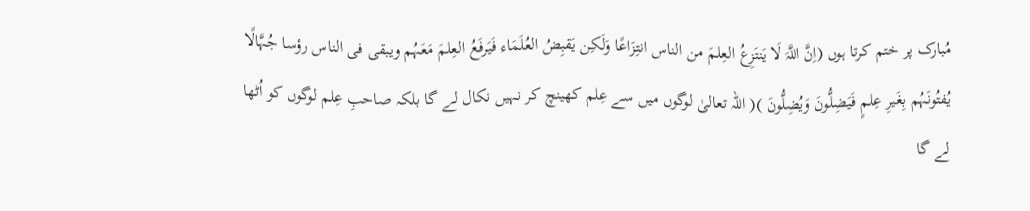مُبارک پر ختم کرتا ہوں (اِنَّ اللَّہَ لَا یَنتَزِعُ العِلمَ من الناس انتِزَاعًا وَلَکِن یَقبِضُ العُلَمَاء فَیَرفَعُ العِلمَ مَعَہُم ویبقی فی الناس رؤسا جُہَّالًا یُفتُونَہُم بِغَیرِ عِلمٍ فَیَضِلُّونَ وَیُضِلُّونَ )( اللہ تعالیٰ لوگوں میں سے عِلم کھینچ کر نہیں نکال لے گا بلکہ صاحبِ عِلم لوگوں کو اُٹھا لے گا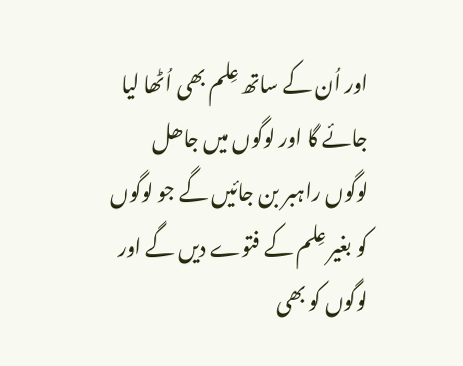اور اُن کے ساتھ عِلم بھی اُٹھا لیا جائے گا اور لوگوں میں جاھل لوگوں راہبر بن جائیں گے جو لوگوں کو بغیر عِلم کے فتوے دیں گے اور لوگوں کو بھی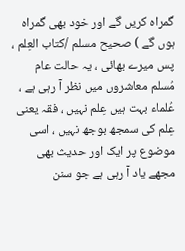گمراہ کریں گے اور خود بھی گمراہ ہوں گے ) صحیح مسلم /کتاب العِلم ، پس میرے بھائی ، یہ حالت عام مُسلم معاشروں میں نظر آ رہی ہے ، عُلماء بہت ہیں عِلم نہیں ، فقہ یعنی عِلم کی سمجھ بوجھ نہیں ، اسی موضوع پر ایک اور حدیث بھی مجھے یاد آ رہی ہے جو سنن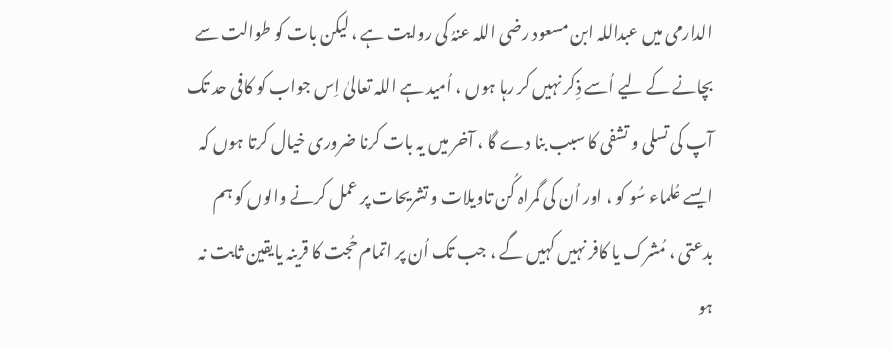الدارمی میں عبداللہ ابن مسعود رضی اللہ عنہُ کی روایت ہے ، لیکن بات کو طوالت سے بچانے کے لیے اُسے ذِکر نہیں کر رہا ہوں ، اُمید ہے اللہ تعالیٰ اِس جواب کو کافی حد تک آپ کی تسلی و تشفی کا سبب بنا دے گا ، آخر میں یہ بات کرنا ضروری خیال کرتا ہوں کہ ایسے عُلماء سُو کو ، اور اُن کی گمراہ کُن تاویلات و تشریحات پر عمل کرنے والوں کو ہم بدعتی ، مُشرک یا کافر نہیں کہیں گے ، جب تک اُن پر اتمام حُجت کا قرینہ یایقین ثابت نہ ہو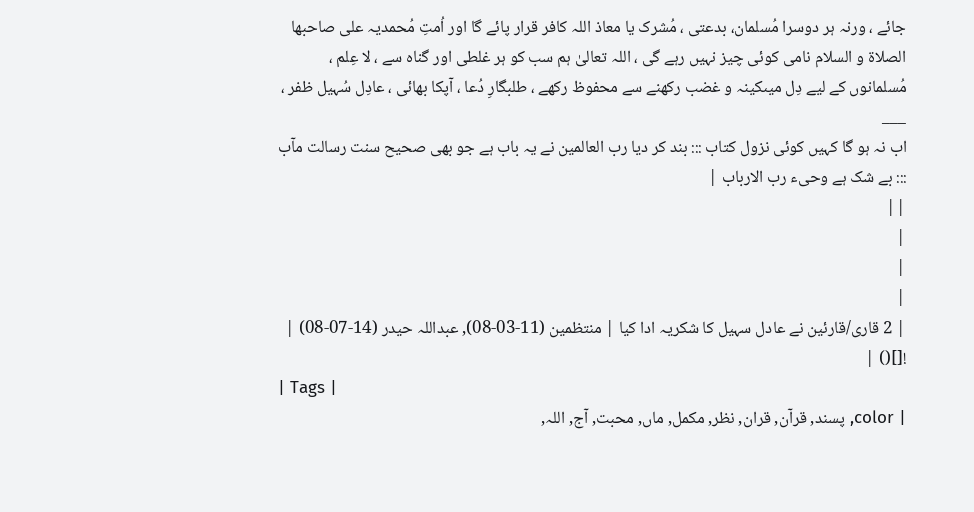جائے ، ورنہ ہر دوسرا مُسلمان، بدعتی ، مُشرک یا معاذ اللہ کافر قرار پائے گا اور اُمتِ مُحمدیہ علی صاحبھا الصلاۃ و السلام نامی کوئی چیز نہیں رہے گی ، اللہ تعالیٰ ہم سب کو ہر غلطی اور گناہ سے ، لا عِلم ، مُسلمانوں کے لیے دِل میںکینہ و غضب رکھنے سے محفوظ رکھے ، طلبگارِ دُعا ، آپکا بھائی ، عادِل سُہیل ظفر ،
___
اب نہ ہو گا کہیں کوئی نزول کتاب ::: بند کر دیا رب العالمین نے یہ باب ہے جو بھی صحیح سنت رسالت مآب ::: بے شک ہے وحیء رب الارباب |
||
|
|
|
| 2 قاری/قارئین نے عادل سہیل کا شکریہ ادا کیا | منتظمین (11-03-08), عبداللہ حیدر (14-07-08) |
![]() |
| Tags |
| color, پسند, قرآن, قران, نظر, مکمل, ماں, محبت, آج, اللہ,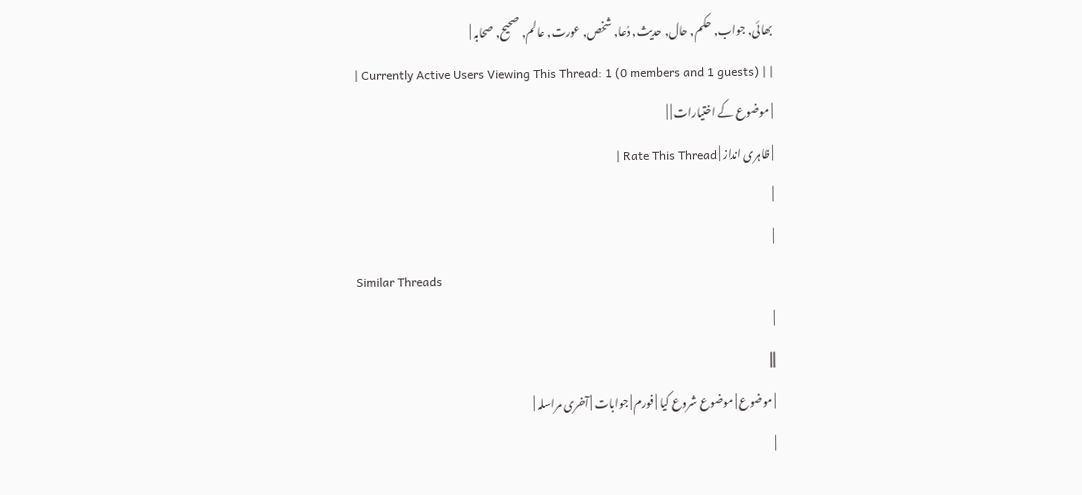بھائی, جواب, حکم, حال, حدیث, دُعا, شخص, عورت, عالم, صحیح, صحابہ |
| Currently Active Users Viewing This Thread: 1 (0 members and 1 guests) | |
| موضوع کے اختیارات | |
| ظاہری انداز | Rate This Thread |
|
|
Similar Threads
|
||||
| موضوع | موضوع شروع کیا | فورم | جوابات | آخری مراسلہ |
|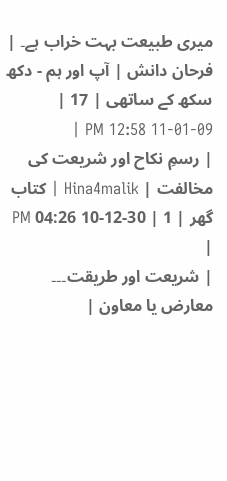میری طبیعت بہت خراب ہے۔ | فرحان دانش | آپ اور ہم - دکھ سکھ کے ساتھی | 17 | 09-01-11 12:58 PM |
| رسمِ نکاح اور شریعت کی مخالفت | Hina4malik | کتاب گھر | 1 | 30-12-10 04:26 PM |
| شریعت اور طریقت۔۔۔ معارض یا معاون |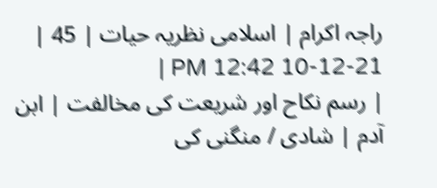راجہ اکرام | اسلامی نظریہ حیات | 45 | 21-12-10 12:42 PM |
| رسم نکاح اور شریعت کی مخالفت | ابن آدم | شادی / منگنی کی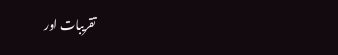تقریبات اور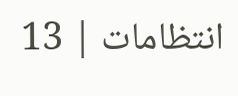انتظامات | 13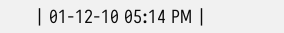| 01-12-10 05:14 PM |